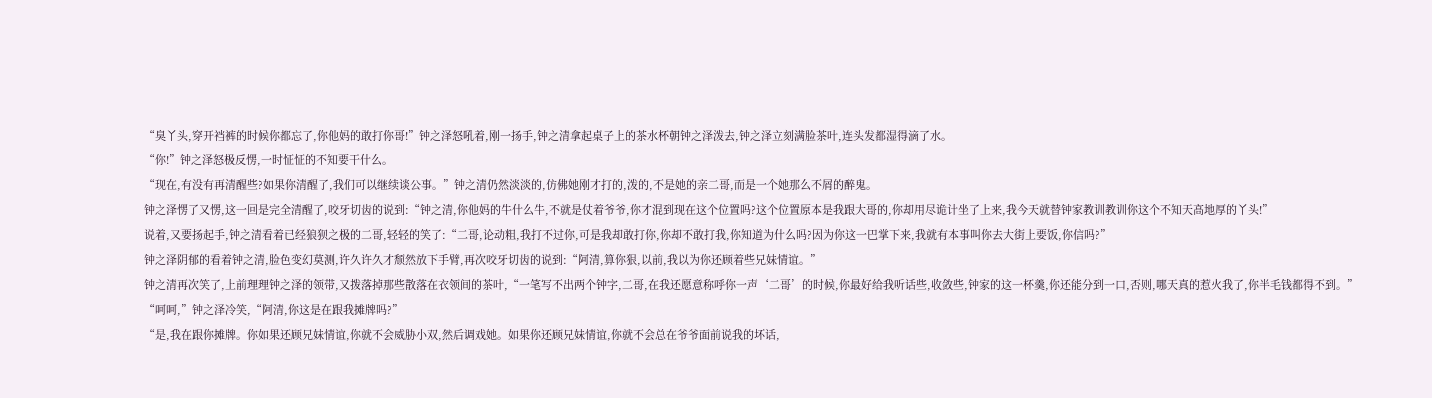“臭丫头,穿开裆裤的时候你都忘了,你他妈的敢打你哥!”钟之泽怒吼着,刚一扬手,钟之清拿起桌子上的茶水杯朝钟之泽泼去,钟之泽立刻满脸茶叶,连头发都湿得滴了水。
“你!”钟之泽怒极反愣,一时怔怔的不知要干什么。
“现在,有没有再清醒些?如果你清醒了,我们可以继续谈公事。”钟之清仍然淡淡的,仿佛她刚才打的,泼的,不是她的亲二哥,而是一个她那么不屑的醉鬼。
钟之泽愣了又愣,这一回是完全清醒了,咬牙切齿的说到:“钟之清,你他妈的牛什么牛,不就是仗着爷爷,你才混到现在这个位置吗?这个位置原本是我跟大哥的,你却用尽诡计坐了上来,我今天就替钟家教训教训你这个不知天高地厚的丫头!”
说着,又要扬起手,钟之清看着已经狼狈之极的二哥,轻轻的笑了:“二哥,论动粗,我打不过你,可是我却敢打你,你却不敢打我,你知道为什么吗?因为你这一巴掌下来,我就有本事叫你去大街上要饭,你信吗?”
钟之泽阴郁的看着钟之清,脸色变幻莫测,许久许久才颓然放下手臂,再次咬牙切齿的说到:“阿清,算你狠,以前,我以为你还顾着些兄妹情谊。”
钟之清再次笑了,上前理理钟之泽的领带,又拨落掉那些散落在衣领间的茶叶,“一笔写不出两个钟字,二哥,在我还愿意称呼你一声‘二哥’的时候,你最好给我听话些,收敛些,钟家的这一杯羹,你还能分到一口,否则,哪天真的惹火我了,你半毛钱都得不到。”
“呵呵,”钟之泽冷笑,“阿清,你这是在跟我摊牌吗?”
“是,我在跟你摊牌。你如果还顾兄妹情谊,你就不会威胁小双,然后调戏她。如果你还顾兄妹情谊,你就不会总在爷爷面前说我的坏话,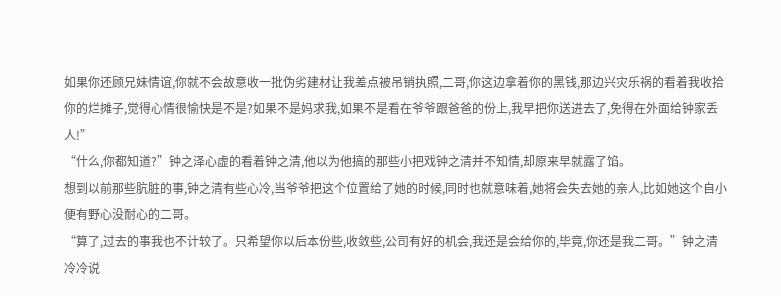如果你还顾兄妹情谊,你就不会故意收一批伪劣建材让我差点被吊销执照,二哥,你这边拿着你的黑钱,那边兴灾乐祸的看着我收拾你的烂摊子,觉得心情很愉快是不是?如果不是妈求我,如果不是看在爷爷跟爸爸的份上,我早把你送进去了,免得在外面给钟家丢人!”
“什么,你都知道?”钟之泽心虚的看着钟之清,他以为他搞的那些小把戏钟之清并不知情,却原来早就露了馅。
想到以前那些肮脏的事,钟之清有些心冷,当爷爷把这个位置给了她的时候,同时也就意味着,她将会失去她的亲人,比如她这个自小便有野心没耐心的二哥。
“算了,过去的事我也不计较了。只希望你以后本份些,收敛些,公司有好的机会,我还是会给你的,毕竟,你还是我二哥。”钟之清冷冷说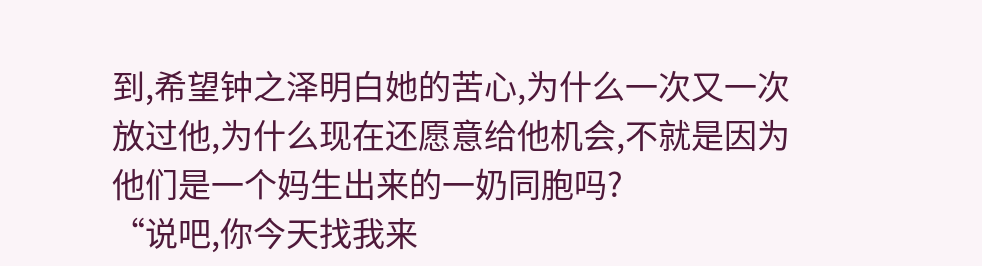到,希望钟之泽明白她的苦心,为什么一次又一次放过他,为什么现在还愿意给他机会,不就是因为他们是一个妈生出来的一奶同胞吗?
“说吧,你今天找我来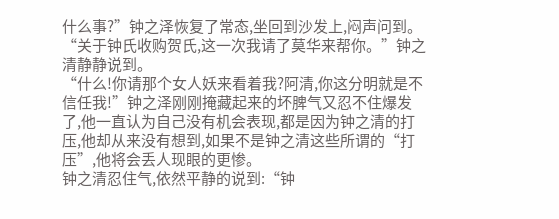什么事?”钟之泽恢复了常态,坐回到沙发上,闷声问到。
“关于钟氏收购贺氏,这一次我请了莫华来帮你。”钟之清静静说到。
“什么!你请那个女人妖来看着我?阿清,你这分明就是不信任我!”钟之泽刚刚掩藏起来的坏脾气又忍不住爆发了,他一直认为自己没有机会表现,都是因为钟之清的打压,他却从来没有想到,如果不是钟之清这些所谓的“打压”,他将会丢人现眼的更惨。
钟之清忍住气,依然平静的说到:“钟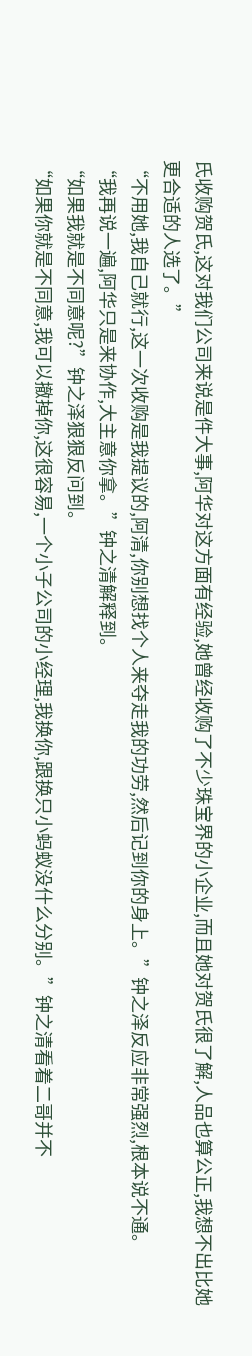氏收购贺氏,这对我们公司来说是件大事,阿华对这方面有经验,她曾经收购了不少珠宝界的小企业,而且她对贺氏很了解,人品也算公正,我想不出比她更合适的人选了。”
“不用她,我自己就行,这一次收购是我提议的,阿清,你别想找个人来夺走我的功劳,然后记到你的身上。”钟之泽反应非常强烈,根本说不通。
“我再说一遍,阿华只是来协作,大主意你拿。”钟之清解释到。
“如果我就是不同意呢?”钟之泽狠狠反问到。
“如果你就是不同意,我可以撤掉你,这很容易,一个小子公司的小经理,我换你,跟换只小蚂蚁没什么分别。”钟之清看着二哥并不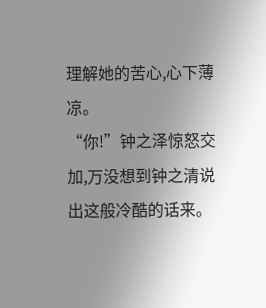理解她的苦心,心下薄凉。
“你!”钟之泽惊怒交加,万没想到钟之清说出这般冷酷的话来。